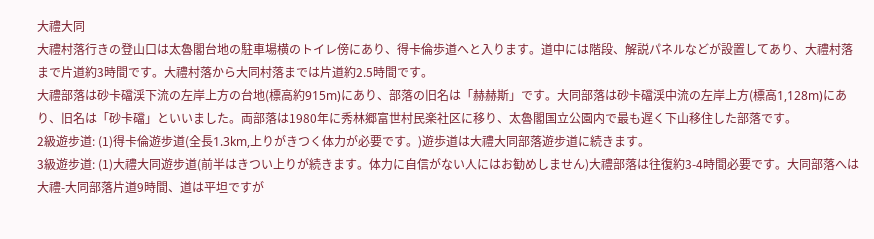大禮大同
大禮村落行きの登山口は太魯閣台地の駐車場横のトイレ傍にあり、得卡倫歩道へと入ります。道中には階段、解説パネルなどが設置してあり、大禮村落まで片道約3時間です。大禮村落から大同村落までは片道約2.5時間です。
大禮部落は砂卡礑渓下流の左岸上方の台地(標高約915m)にあり、部落の旧名は「赫赫斯」です。大同部落は砂卡礑渓中流の左岸上方(標高1,128m)にあり、旧名は「砂卡礑」といいました。両部落は1980年に秀林郷富世村民楽社区に移り、太魯閣国立公園内で最も遅く下山移住した部落です。
2級遊步道: (1)得卡倫遊步道(全長1.3km,上りがきつく体力が必要です。)遊歩道は大禮大同部落遊步道に続きます。
3級遊步道: (1)大禮大同遊步道(前半はきつい上りが続きます。体力に自信がない人にはお勧めしません)大禮部落は往復約3-4時間必要です。大同部落へは大禮-大同部落片道9時間、道は平坦ですが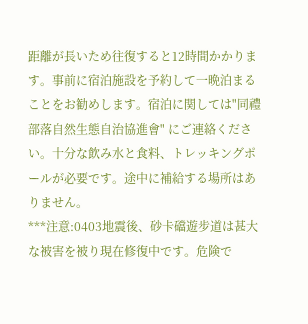距離が長いため往復すると12時間かかります。事前に宿泊施設を予約して一晩泊まることをお勧めします。宿泊に関しては"同禮部落自然生態自治協進會" にご連絡ください。十分な飲み水と食料、トレッキングポールが必要です。途中に補給する場所はありません。
***注意:0403地震後、砂卡礑遊步道は甚大な被害を被り現在修復中です。危険で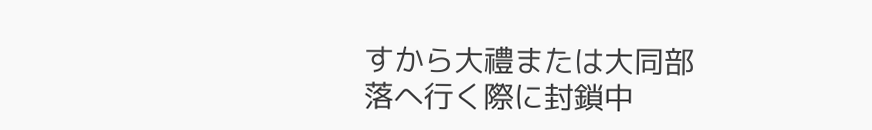すから大禮または大同部落へ行く際に封鎖中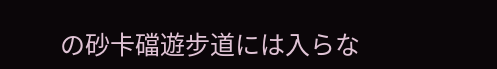の砂卡礑遊步道には入らな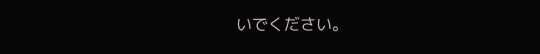いでください。